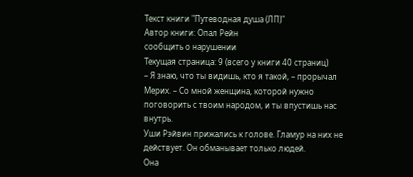Текст книги "Путеводная душа (ЛП)"
Автор книги: Опал Рейн
сообщить о нарушении
Текущая страница: 9 (всего у книги 40 страниц)
– Я знаю, что ты видишь, кто я такой, – прорычал Мерих. – Со мной женщина, которой нужно поговорить с твоим народом, и ты впустишь нас внутрь.
Уши Рэйвин прижались к голове. Гламур на них не действует. Он обманывает только людей.
Она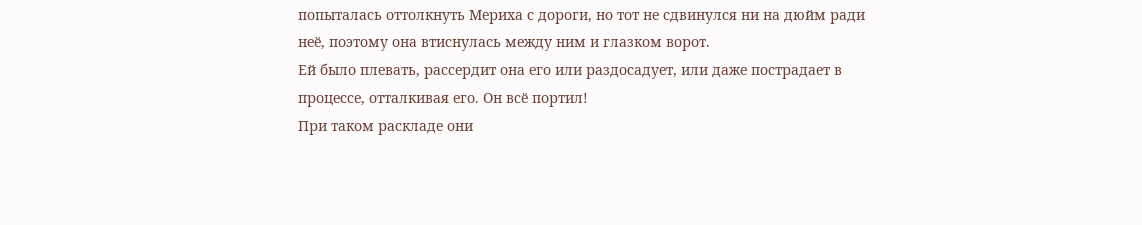попыталась оттолкнуть Мериха с дороги, но тот не сдвинулся ни на дюйм ради неё, поэтому она втиснулась между ним и глазком ворот.
Ей было плевать, рассердит она его или раздосадует, или даже пострадает в процессе, отталкивая его. Он всё портил!
При таком раскладе они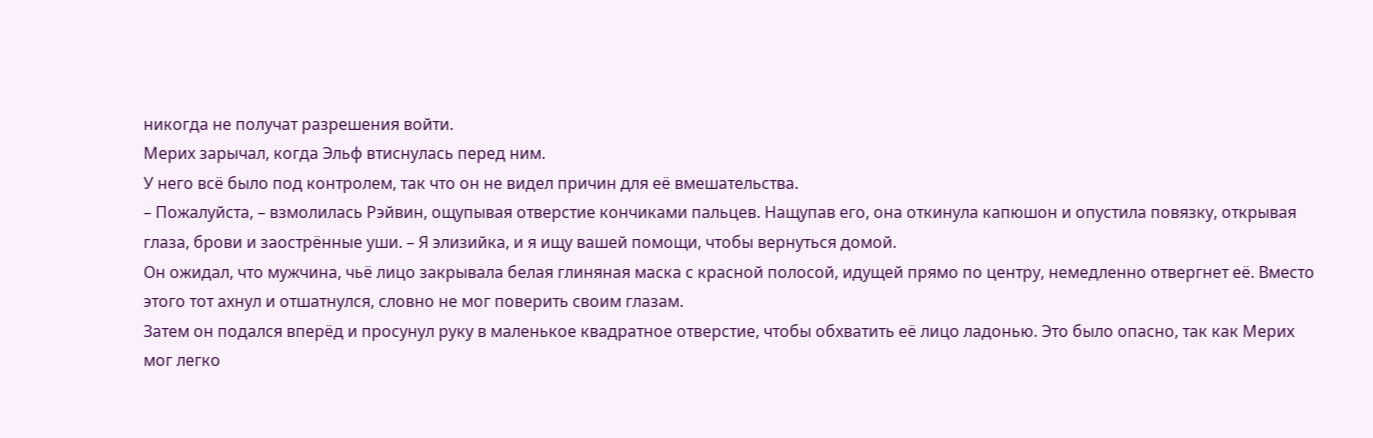никогда не получат разрешения войти.
Мерих зарычал, когда Эльф втиснулась перед ним.
У него всё было под контролем, так что он не видел причин для её вмешательства.
– Пожалуйста, – взмолилась Рэйвин, ощупывая отверстие кончиками пальцев. Нащупав его, она откинула капюшон и опустила повязку, открывая глаза, брови и заострённые уши. – Я элизийка, и я ищу вашей помощи, чтобы вернуться домой.
Он ожидал, что мужчина, чьё лицо закрывала белая глиняная маска с красной полосой, идущей прямо по центру, немедленно отвергнет её. Вместо этого тот ахнул и отшатнулся, словно не мог поверить своим глазам.
Затем он подался вперёд и просунул руку в маленькое квадратное отверстие, чтобы обхватить её лицо ладонью. Это было опасно, так как Мерих мог легко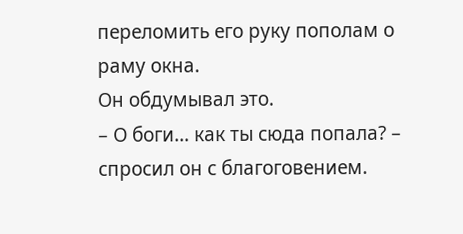переломить его руку пополам о раму окна.
Он обдумывал это.
– О боги… как ты сюда попала? – спросил он с благоговением.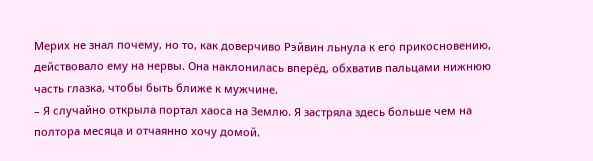Мерих не знал почему, но то, как доверчиво Рэйвин льнула к его прикосновению, действовало ему на нервы. Она наклонилась вперёд, обхватив пальцами нижнюю часть глазка, чтобы быть ближе к мужчине.
– Я случайно открыла портал хаоса на Землю. Я застряла здесь больше чем на полтора месяца и отчаянно хочу домой.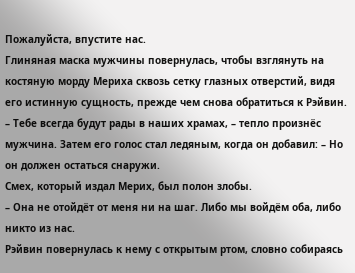Пожалуйста, впустите нас.
Глиняная маска мужчины повернулась, чтобы взглянуть на костяную морду Мериха сквозь сетку глазных отверстий, видя его истинную сущность, прежде чем снова обратиться к Рэйвин.
– Тебе всегда будут рады в наших храмах, – тепло произнёс мужчина. Затем его голос стал ледяным, когда он добавил: – Но он должен остаться снаружи.
Смех, который издал Мерих, был полон злобы.
– Она не отойдёт от меня ни на шаг. Либо мы войдём оба, либо никто из нас.
Рэйвин повернулась к нему с открытым ртом, словно собираясь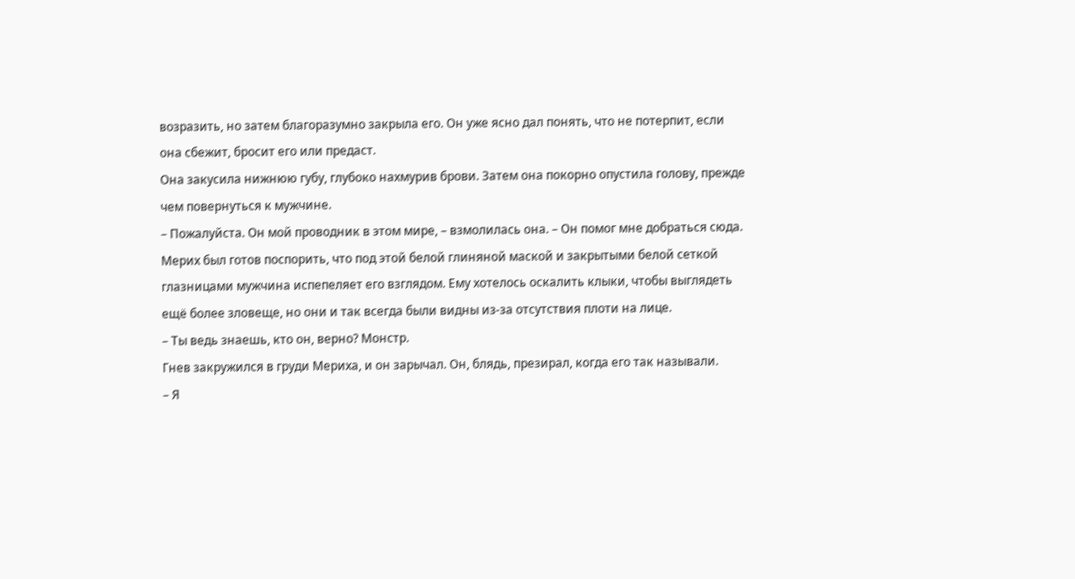возразить, но затем благоразумно закрыла его. Он уже ясно дал понять, что не потерпит, если она сбежит, бросит его или предаст.
Она закусила нижнюю губу, глубоко нахмурив брови. Затем она покорно опустила голову, прежде чем повернуться к мужчине.
– Пожалуйста. Он мой проводник в этом мире, – взмолилась она. – Он помог мне добраться сюда.
Мерих был готов поспорить, что под этой белой глиняной маской и закрытыми белой сеткой глазницами мужчина испепеляет его взглядом. Ему хотелось оскалить клыки, чтобы выглядеть ещё более зловеще, но они и так всегда были видны из-за отсутствия плоти на лице.
– Ты ведь знаешь, кто он, верно? Монстр.
Гнев закружился в груди Мериха, и он зарычал. Он, блядь, презирал, когда его так называли.
– Я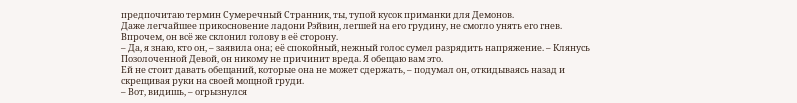предпочитаю термин Сумеречный Странник, ты, тупой кусок приманки для Демонов.
Даже легчайшее прикосновение ладони Рэйвин, легшей на его грудину, не смогло унять его гнев. Впрочем, он всё же склонил голову в её сторону.
– Да, я знаю, кто он, – заявила она; её спокойный, нежный голос сумел разрядить напряжение. – Клянусь Позолоченной Девой, он никому не причинит вреда. Я обещаю вам это.
Ей не стоит давать обещаний, которые она не может сдержать, – подумал он, откидываясь назад и скрещивая руки на своей мощной груди.
– Вот, видишь, – огрызнулся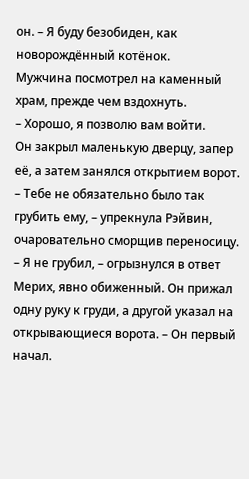он. – Я буду безобиден, как новорождённый котёнок.
Мужчина посмотрел на каменный храм, прежде чем вздохнуть.
– Хорошо, я позволю вам войти.
Он закрыл маленькую дверцу, запер её, а затем занялся открытием ворот.
– Тебе не обязательно было так грубить ему, – упрекнула Рэйвин, очаровательно сморщив переносицу.
– Я не грубил, – огрызнулся в ответ Мерих, явно обиженный. Он прижал одну руку к груди, а другой указал на открывающиеся ворота. – Он первый начал.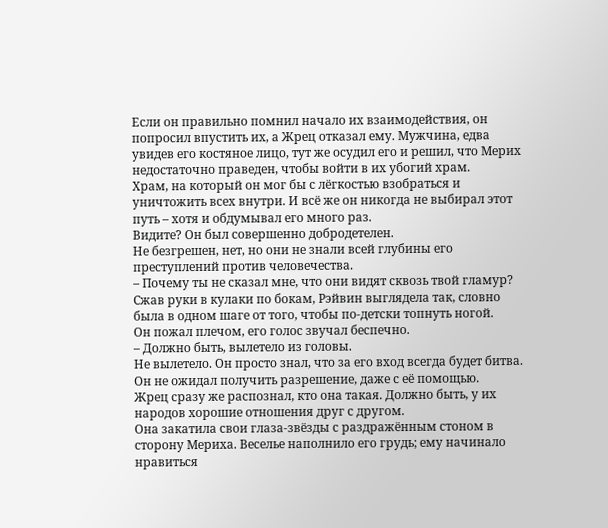Если он правильно помнил начало их взаимодействия, он попросил впустить их, а Жрец отказал ему. Мужчина, едва увидев его костяное лицо, тут же осудил его и решил, что Мерих недостаточно праведен, чтобы войти в их убогий храм.
Храм, на который он мог бы с лёгкостью взобраться и уничтожить всех внутри. И всё же он никогда не выбирал этот путь – хотя и обдумывал его много раз.
Видите? Он был совершенно добродетелен.
Не безгрешен, нет, но они не знали всей глубины его преступлений против человечества.
– Почему ты не сказал мне, что они видят сквозь твой гламур?
Сжав руки в кулаки по бокам, Рэйвин выглядела так, словно была в одном шаге от того, чтобы по-детски топнуть ногой.
Он пожал плечом, его голос звучал беспечно.
– Должно быть, вылетело из головы.
Не вылетело. Он просто знал, что за его вход всегда будет битва. Он не ожидал получить разрешение, даже с её помощью.
Жрец сразу же распознал, кто она такая. Должно быть, у их народов хорошие отношения друг с другом.
Она закатила свои глаза-звёзды с раздражённым стоном в сторону Мериха. Веселье наполнило его грудь; ему начинало нравиться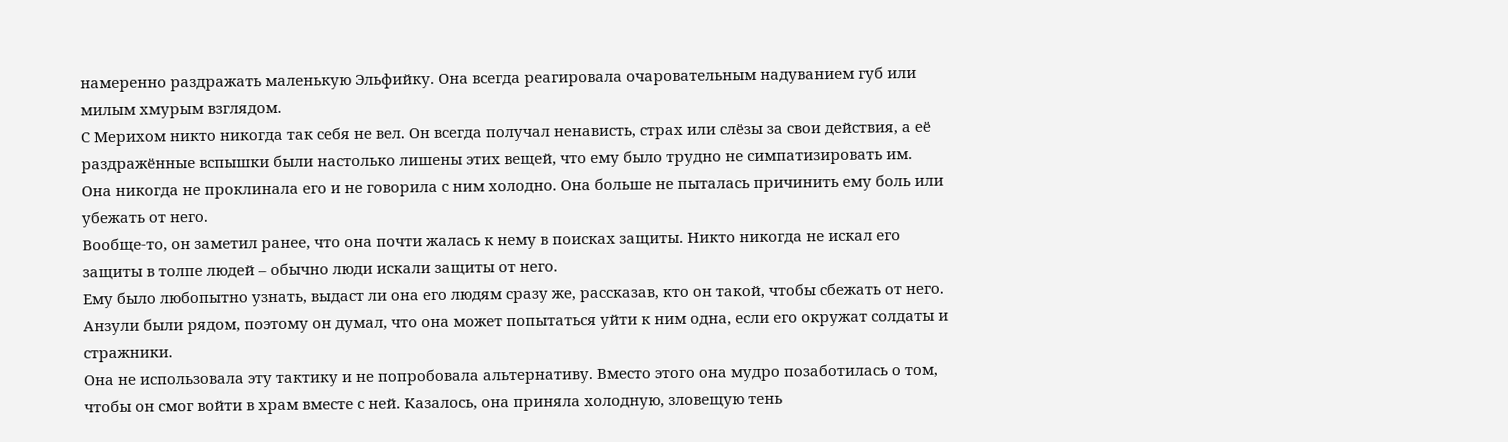намеренно раздражать маленькую Эльфийку. Она всегда реагировала очаровательным надуванием губ или милым хмурым взглядом.
С Мерихом никто никогда так себя не вел. Он всегда получал ненависть, страх или слёзы за свои действия, а её раздражённые вспышки были настолько лишены этих вещей, что ему было трудно не симпатизировать им.
Она никогда не проклинала его и не говорила с ним холодно. Она больше не пыталась причинить ему боль или убежать от него.
Вообще-то, он заметил ранее, что она почти жалась к нему в поисках защиты. Никто никогда не искал его защиты в толпе людей – обычно люди искали защиты от него.
Ему было любопытно узнать, выдаст ли она его людям сразу же, рассказав, кто он такой, чтобы сбежать от него. Анзули были рядом, поэтому он думал, что она может попытаться уйти к ним одна, если его окружат солдаты и стражники.
Она не использовала эту тактику и не попробовала альтернативу. Вместо этого она мудро позаботилась о том, чтобы он смог войти в храм вместе с ней. Казалось, она приняла холодную, зловещую тень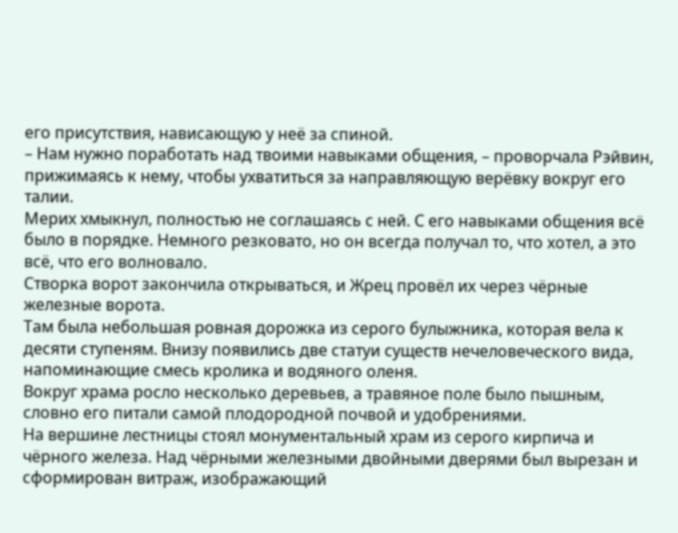его присутствия, нависающую у неё за спиной.
– Нам нужно поработать над твоими навыками общения, – проворчала Рэйвин, прижимаясь к нему, чтобы ухватиться за направляющую верёвку вокруг его талии.
Мерих хмыкнул, полностью не соглашаясь с ней. С его навыками общения всё было в порядке. Немного резковато, но он всегда получал то, что хотел, а это всё, что его волновало.
Створка ворот закончила открываться, и Жрец провёл их через чёрные железные ворота.
Там была небольшая ровная дорожка из серого булыжника, которая вела к десяти ступеням. Внизу появились две статуи существ нечеловеческого вида, напоминающие смесь кролика и водяного оленя.
Вокруг храма росло несколько деревьев, а травяное поле было пышным, словно его питали самой плодородной почвой и удобрениями.
На вершине лестницы стоял монументальный храм из серого кирпича и чёрного железа. Над чёрными железными двойными дверями был вырезан и сформирован витраж, изображающий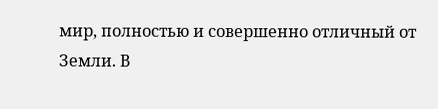мир, полностью и совершенно отличный от Земли. В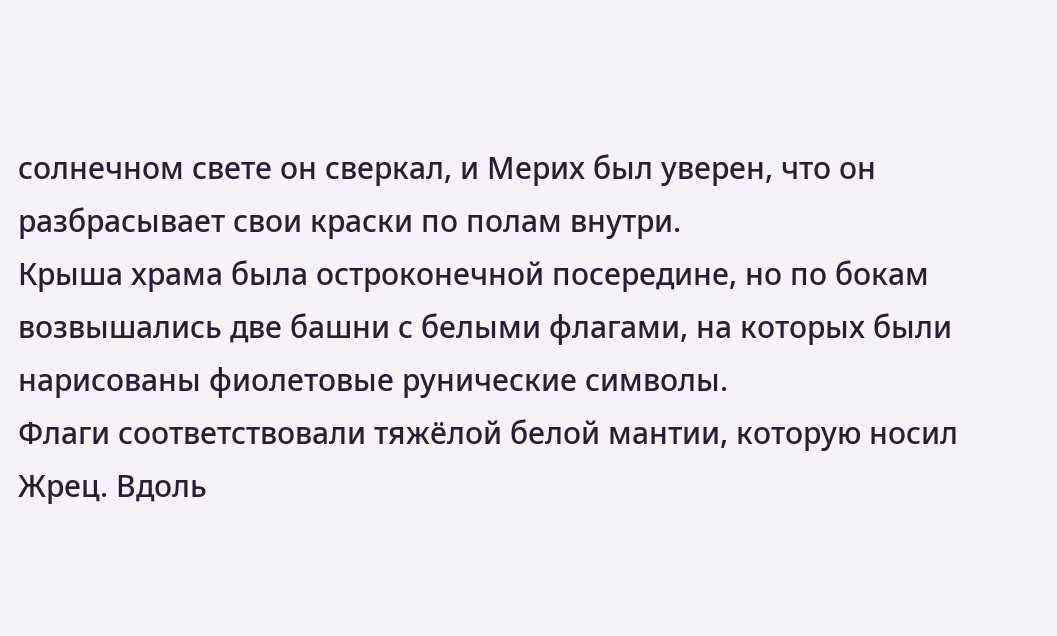солнечном свете он сверкал, и Мерих был уверен, что он разбрасывает свои краски по полам внутри.
Крыша храма была остроконечной посередине, но по бокам возвышались две башни с белыми флагами, на которых были нарисованы фиолетовые рунические символы.
Флаги соответствовали тяжёлой белой мантии, которую носил Жрец. Вдоль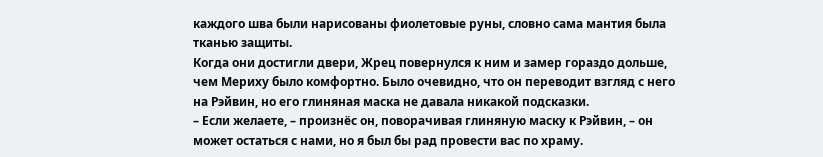каждого шва были нарисованы фиолетовые руны, словно сама мантия была тканью защиты.
Когда они достигли двери, Жрец повернулся к ним и замер гораздо дольше, чем Мериху было комфортно. Было очевидно, что он переводит взгляд с него на Рэйвин, но его глиняная маска не давала никакой подсказки.
– Если желаете, – произнёс он, поворачивая глиняную маску к Рэйвин, – он может остаться с нами, но я был бы рад провести вас по храму.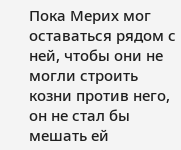Пока Мерих мог оставаться рядом с ней, чтобы они не могли строить козни против него, он не стал бы мешать ей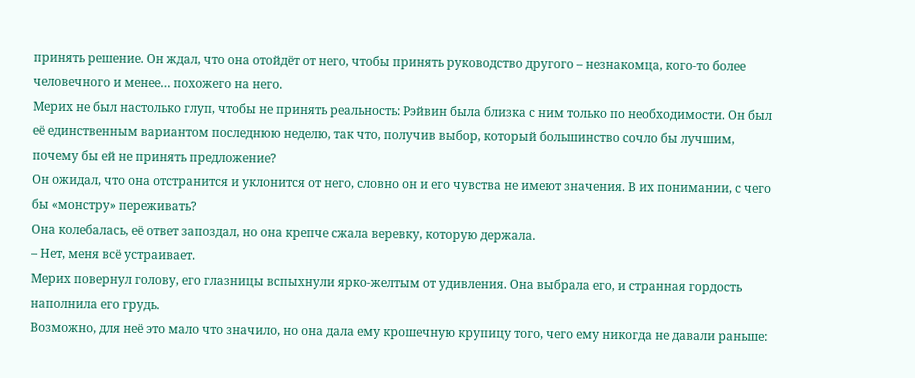принять решение. Он ждал, что она отойдёт от него, чтобы принять руководство другого – незнакомца, кого-то более человечного и менее… похожего на него.
Мерих не был настолько глуп, чтобы не принять реальность: Рэйвин была близка с ним только по необходимости. Он был её единственным вариантом последнюю неделю, так что, получив выбор, который большинство сочло бы лучшим, почему бы ей не принять предложение?
Он ожидал, что она отстранится и уклонится от него, словно он и его чувства не имеют значения. В их понимании, с чего бы «монстру» переживать?
Она колебалась, её ответ запоздал, но она крепче сжала веревку, которую держала.
– Нет, меня всё устраивает.
Мерих повернул голову, его глазницы вспыхнули ярко-желтым от удивления. Она выбрала его, и странная гордость наполнила его грудь.
Возможно, для неё это мало что значило, но она дала ему крошечную крупицу того, чего ему никогда не давали раньше: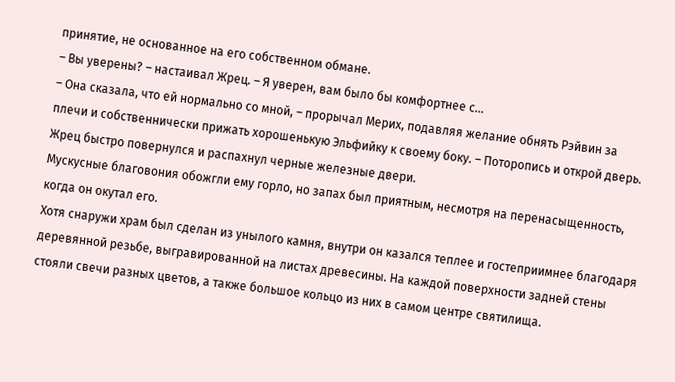принятие, не основанное на его собственном обмане.
– Вы уверены? – настаивал Жрец. – Я уверен, вам было бы комфортнее с…
– Она сказала, что ей нормально со мной, – прорычал Мерих, подавляя желание обнять Рэйвин за плечи и собственнически прижать хорошенькую Эльфийку к своему боку. – Поторопись и открой дверь.
Жрец быстро повернулся и распахнул черные железные двери.
Мускусные благовония обожгли ему горло, но запах был приятным, несмотря на перенасыщенность, когда он окутал его.
Хотя снаружи храм был сделан из унылого камня, внутри он казался теплее и гостеприимнее благодаря деревянной резьбе, выгравированной на листах древесины. На каждой поверхности задней стены стояли свечи разных цветов, а также большое кольцо из них в самом центре святилища.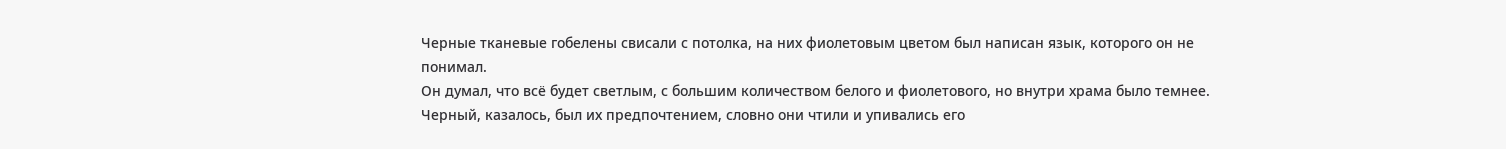Черные тканевые гобелены свисали с потолка, на них фиолетовым цветом был написан язык, которого он не понимал.
Он думал, что всё будет светлым, с большим количеством белого и фиолетового, но внутри храма было темнее. Черный, казалось, был их предпочтением, словно они чтили и упивались его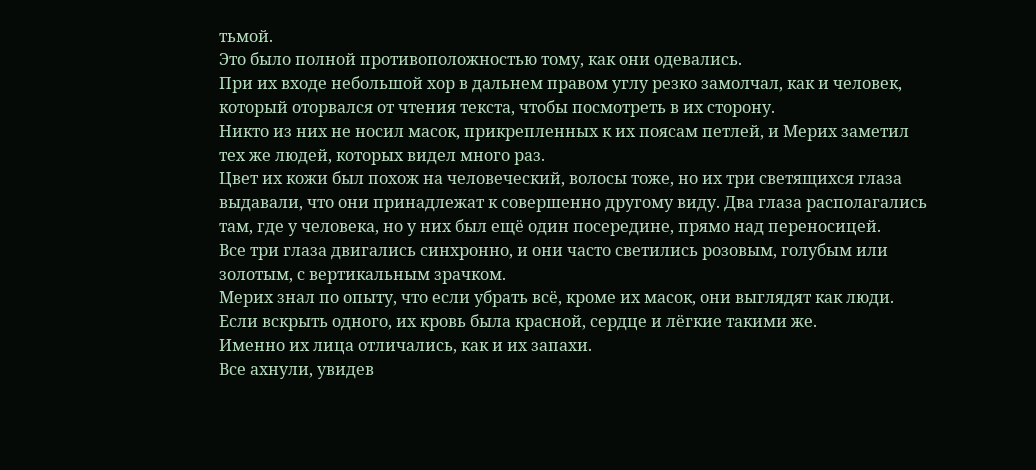тьмой.
Это было полной противоположностью тому, как они одевались.
При их входе небольшой хор в дальнем правом углу резко замолчал, как и человек, который оторвался от чтения текста, чтобы посмотреть в их сторону.
Никто из них не носил масок, прикрепленных к их поясам петлей, и Мерих заметил тех же людей, которых видел много раз.
Цвет их кожи был похож на человеческий, волосы тоже, но их три светящихся глаза выдавали, что они принадлежат к совершенно другому виду. Два глаза располагались там, где у человека, но у них был ещё один посередине, прямо над переносицей.
Все три глаза двигались синхронно, и они часто светились розовым, голубым или золотым, с вертикальным зрачком.
Мерих знал по опыту, что если убрать всё, кроме их масок, они выглядят как люди. Если вскрыть одного, их кровь была красной, сердце и лёгкие такими же.
Именно их лица отличались, как и их запахи.
Все ахнули, увидев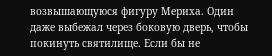возвышающуюся фигуру Мериха. Один даже выбежал через боковую дверь, чтобы покинуть святилище. Если бы не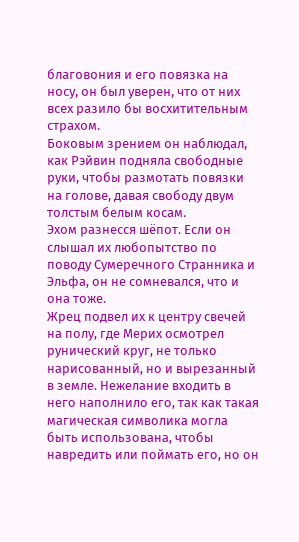благовония и его повязка на носу, он был уверен, что от них всех разило бы восхитительным страхом.
Боковым зрением он наблюдал, как Рэйвин подняла свободные руки, чтобы размотать повязки на голове, давая свободу двум толстым белым косам.
Эхом разнесся шёпот. Если он слышал их любопытство по поводу Сумеречного Странника и Эльфа, он не сомневался, что и она тоже.
Жрец подвел их к центру свечей на полу, где Мерих осмотрел рунический круг, не только нарисованный, но и вырезанный в земле. Нежелание входить в него наполнило его, так как такая магическая символика могла быть использована, чтобы навредить или поймать его, но он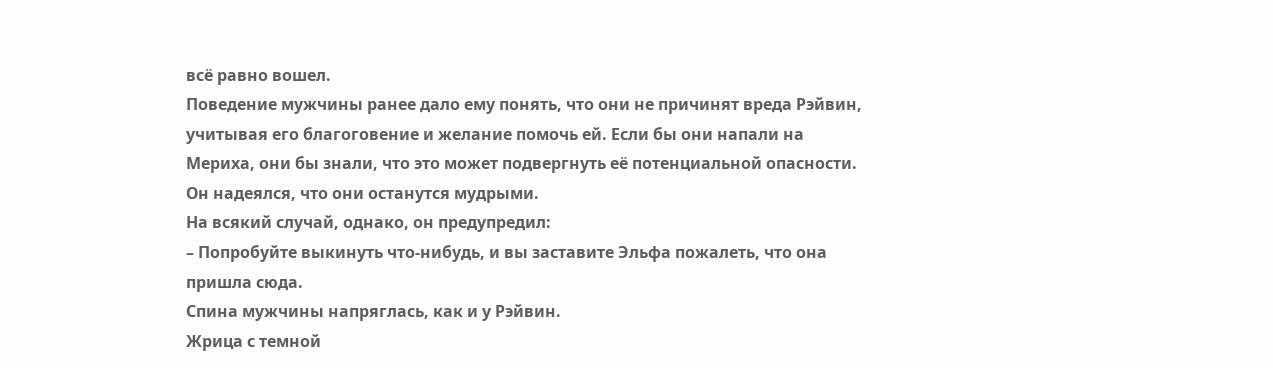всё равно вошел.
Поведение мужчины ранее дало ему понять, что они не причинят вреда Рэйвин, учитывая его благоговение и желание помочь ей. Если бы они напали на Мериха, они бы знали, что это может подвергнуть её потенциальной опасности.
Он надеялся, что они останутся мудрыми.
На всякий случай, однако, он предупредил:
– Попробуйте выкинуть что-нибудь, и вы заставите Эльфа пожалеть, что она пришла сюда.
Спина мужчины напряглась, как и у Рэйвин.
Жрица с темной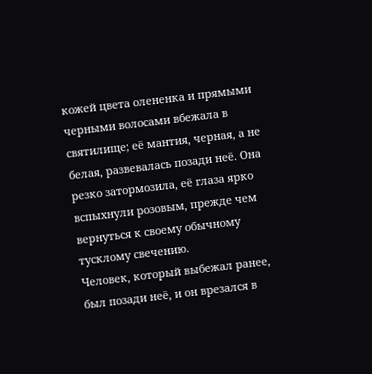кожей цвета олененка и прямыми черными волосами вбежала в святилище; её мантия, черная, а не белая, развевалась позади неё. Она резко затормозила, её глаза ярко вспыхнули розовым, прежде чем вернуться к своему обычному тусклому свечению.
Человек, который выбежал ранее, был позади неё, и он врезался в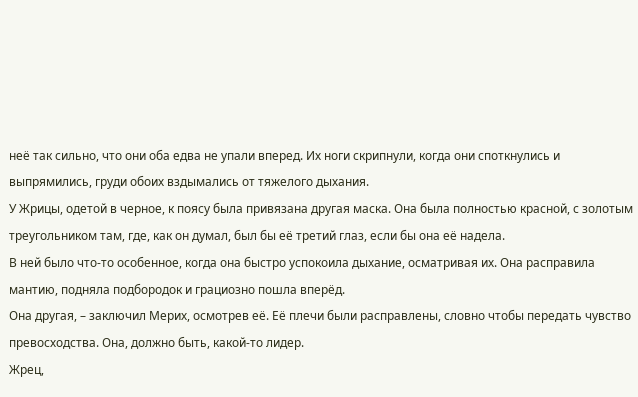неё так сильно, что они оба едва не упали вперед. Их ноги скрипнули, когда они споткнулись и выпрямились, груди обоих вздымались от тяжелого дыхания.
У Жрицы, одетой в черное, к поясу была привязана другая маска. Она была полностью красной, с золотым треугольником там, где, как он думал, был бы её третий глаз, если бы она её надела.
В ней было что-то особенное, когда она быстро успокоила дыхание, осматривая их. Она расправила мантию, подняла подбородок и грациозно пошла вперёд.
Она другая, – заключил Мерих, осмотрев её. Её плечи были расправлены, словно чтобы передать чувство превосходства. Она, должно быть, какой-то лидер.
Жрец,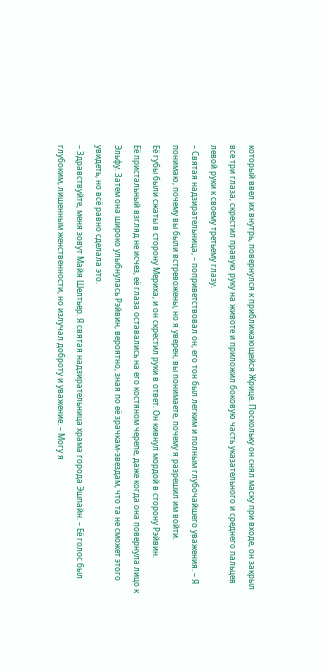который ввел их внутрь, повернулся к приближающейся Жрице. Поскольку он снял маску при входе, он закрыл все три глаза, скрестил правую руку на животе и приложил боковую часть указательного и среднего пальцев левой руки к своему третьему глазу.
– Святая надзирательница, – поприветствовал он, его тон был легким и полным глубочайшего уважения. – Я понимаю, почему вы были встревожены, но я уверен, вы понимаете, почему я разрешил им войти.
Её губы были сжаты в сторону Мериха, и он скрестил руки в ответ. Он кивнул мордой в сторону Рэйвин.
Её пристальный взгляд не исчез, её глаза оставались на его костяном черепе, даже когда она повернула лицо к Эльфу. Затем она широко улыбнулась Рэйвин, вероятно, зная по её зрачкам-звездам, что та не сможет этого увидеть, но всё равно сделала это.
– Здравствуйте, меня зовут Майя Шелтьер. Я святая надзирательница храма города Эшпайн. – Её голос был глубоким, лишенным женственности, но излучал доброту и уважение. – Могу я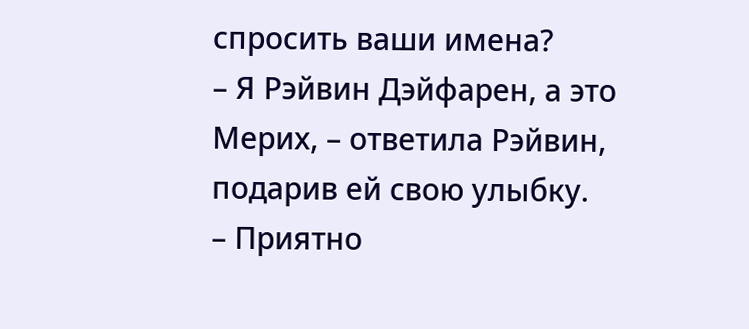спросить ваши имена?
– Я Рэйвин Дэйфарен, а это Мерих, – ответила Рэйвин, подарив ей свою улыбку.
– Приятно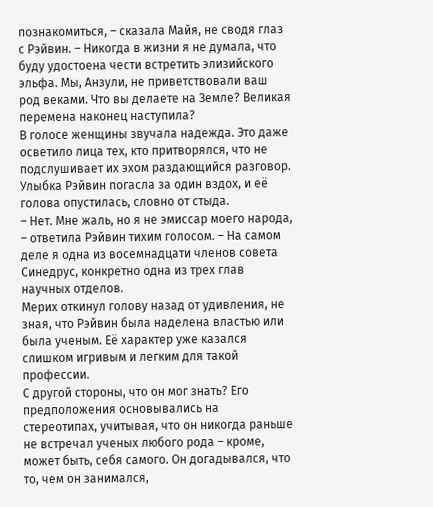познакомиться, – сказала Майя, не сводя глаз с Рэйвин. – Никогда в жизни я не думала, что буду удостоена чести встретить элизийского эльфа. Мы, Анзули, не приветствовали ваш род веками. Что вы делаете на Земле? Великая перемена наконец наступила?
В голосе женщины звучала надежда. Это даже осветило лица тех, кто притворялся, что не подслушивает их эхом раздающийся разговор.
Улыбка Рэйвин погасла за один вздох, и её голова опустилась, словно от стыда.
– Нет. Мне жаль, но я не эмиссар моего народа, – ответила Рэйвин тихим голосом. – На самом деле я одна из восемнадцати членов совета Синедрус, конкретно одна из трех глав научных отделов.
Мерих откинул голову назад от удивления, не зная, что Рэйвин была наделена властью или была ученым. Её характер уже казался слишком игривым и легким для такой профессии.
С другой стороны, что он мог знать? Его предположения основывались на стереотипах, учитывая, что он никогда раньше не встречал ученых любого рода – кроме, может быть, себя самого. Он догадывался, что то, чем он занимался,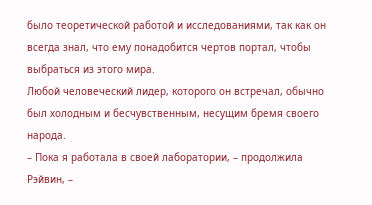было теоретической работой и исследованиями, так как он всегда знал, что ему понадобится чертов портал, чтобы выбраться из этого мира.
Любой человеческий лидер, которого он встречал, обычно был холодным и бесчувственным, несущим бремя своего народа.
– Пока я работала в своей лаборатории, – продолжила Рэйвин, –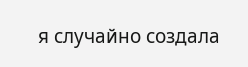я случайно создала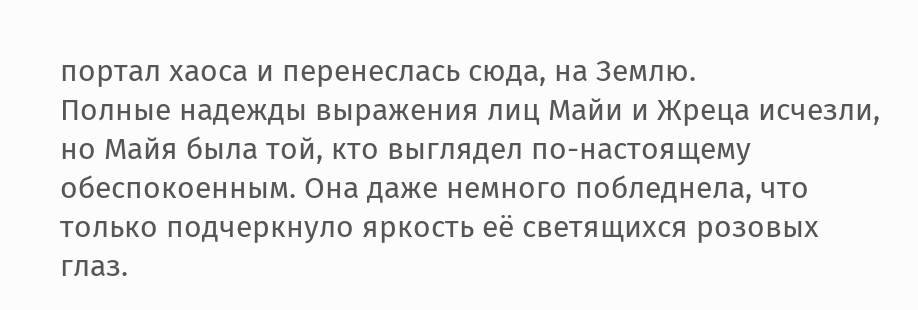портал хаоса и перенеслась сюда, на Землю.
Полные надежды выражения лиц Майи и Жреца исчезли, но Майя была той, кто выглядел по-настоящему обеспокоенным. Она даже немного побледнела, что только подчеркнуло яркость её светящихся розовых глаз.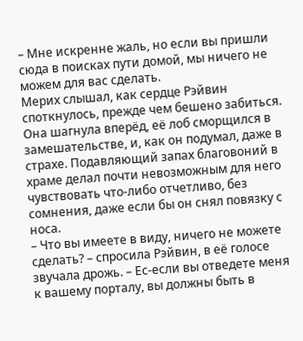– Мне искренне жаль, но если вы пришли сюда в поисках пути домой, мы ничего не можем для вас сделать.
Мерих слышал, как сердце Рэйвин споткнулось, прежде чем бешено забиться. Она шагнула вперёд, её лоб сморщился в замешательстве, и, как он подумал, даже в страхе. Подавляющий запах благовоний в храме делал почти невозможным для него чувствовать что-либо отчетливо, без сомнения, даже если бы он снял повязку с носа.
– Что вы имеете в виду, ничего не можете сделать? – спросила Рэйвин, в её голосе звучала дрожь. – Ес-если вы отведете меня к вашему порталу, вы должны быть в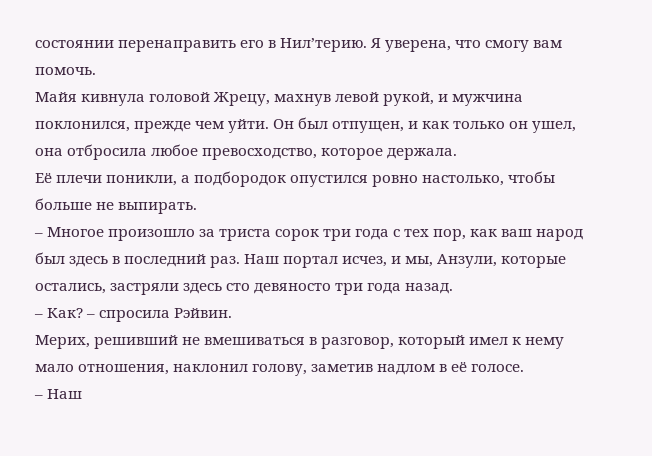состоянии перенаправить его в Нил’терию. Я уверена, что смогу вам помочь.
Майя кивнула головой Жрецу, махнув левой рукой, и мужчина поклонился, прежде чем уйти. Он был отпущен, и как только он ушел, она отбросила любое превосходство, которое держала.
Её плечи поникли, а подбородок опустился ровно настолько, чтобы больше не выпирать.
– Многое произошло за триста сорок три года с тех пор, как ваш народ был здесь в последний раз. Наш портал исчез, и мы, Анзули, которые остались, застряли здесь сто девяносто три года назад.
– Как? – спросила Рэйвин.
Мерих, решивший не вмешиваться в разговор, который имел к нему мало отношения, наклонил голову, заметив надлом в её голосе.
– Наш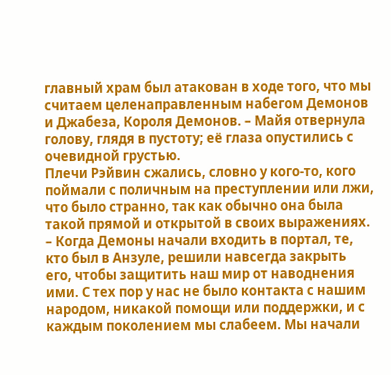главный храм был атакован в ходе того, что мы считаем целенаправленным набегом Демонов и Джабеза, Короля Демонов. – Майя отвернула голову, глядя в пустоту; её глаза опустились с очевидной грустью.
Плечи Рэйвин сжались, словно у кого-то, кого поймали с поличным на преступлении или лжи, что было странно, так как обычно она была такой прямой и открытой в своих выражениях.
– Когда Демоны начали входить в портал, те, кто был в Анзуле, решили навсегда закрыть его, чтобы защитить наш мир от наводнения ими. С тех пор у нас не было контакта с нашим народом, никакой помощи или поддержки, и с каждым поколением мы слабеем. Мы начали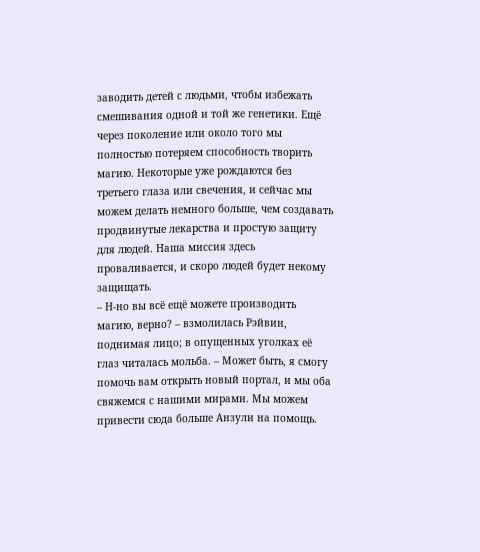заводить детей с людьми, чтобы избежать смешивания одной и той же генетики. Ещё через поколение или около того мы полностью потеряем способность творить магию. Некоторые уже рождаются без третьего глаза или свечения, и сейчас мы можем делать немного больше, чем создавать продвинутые лекарства и простую защиту для людей. Наша миссия здесь проваливается, и скоро людей будет некому защищать.
– Н-но вы всё ещё можете производить магию, верно? – взмолилась Рэйвин, поднимая лицо; в опущенных уголках её глаз читалась мольба. – Может быть, я смогу помочь вам открыть новый портал, и мы оба свяжемся с нашими мирами. Мы можем привести сюда больше Анзули на помощь.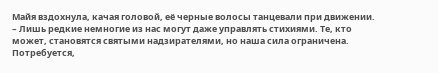Майя вздохнула, качая головой, её черные волосы танцевали при движении.
– Лишь редкие немногие из нас могут даже управлять стихиями. Те, кто может, становятся святыми надзирателями, но наша сила ограничена. Потребуется,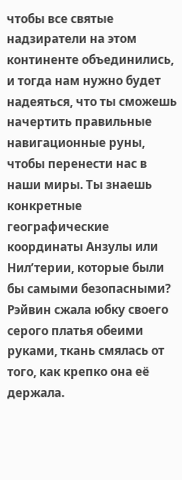чтобы все святые надзиратели на этом континенте объединились, и тогда нам нужно будет надеяться, что ты сможешь начертить правильные навигационные руны, чтобы перенести нас в наши миры. Ты знаешь конкретные географические координаты Анзулы или Нил’терии, которые были бы самыми безопасными?
Рэйвин сжала юбку своего серого платья обеими руками, ткань смялась от того, как крепко она её держала.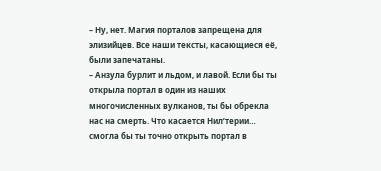– Ну, нет. Магия порталов запрещена для элизийцев. Все наши тексты, касающиеся её, были запечатаны.
– Анзула бурлит и льдом, и лавой. Если бы ты открыла портал в один из наших многочисленных вулканов, ты бы обрекла нас на смерть. Что касается Нил’терии… смогла бы ты точно открыть портал в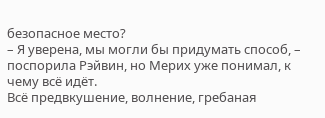безопасное место?
– Я уверена, мы могли бы придумать способ, – поспорила Рэйвин, но Мерих уже понимал, к чему всё идёт.
Всё предвкушение, волнение, гребаная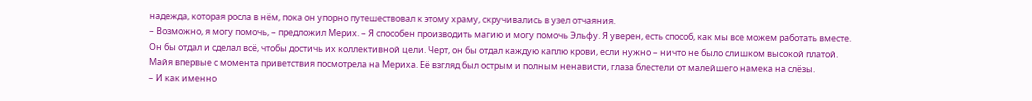надежда, которая росла в нём, пока он упорно путешествовал к этому храму, скручивались в узел отчаяния.
– Возможно, я могу помочь, – предложил Мерих. – Я способен производить магию и могу помочь Эльфу. Я уверен, есть способ, как мы все можем работать вместе.
Он бы отдал и сделал всё, чтобы достичь их коллективной цели. Черт, он бы отдал каждую каплю крови, если нужно – ничто не было слишком высокой платой.
Майя впервые с момента приветствия посмотрела на Мериха. Её взгляд был острым и полным ненависти, глаза блестели от малейшего намека на слёзы.
– И как именно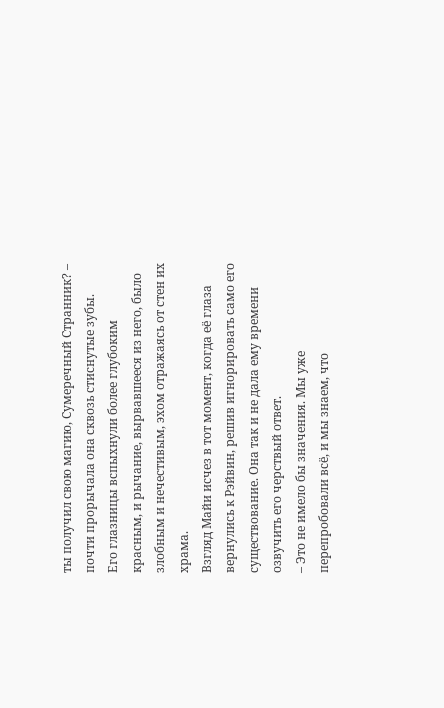ты получил свою магию, Сумеречный Странник? – почти прорычала она сквозь стиснутые зубы.
Его глазницы вспыхнули более глубоким красным, и рычание, вырвавшееся из него, было злобным и нечестивым, эхом отражаясь от стен их храма.
Взгляд Майи исчез в тот момент, когда её глаза вернулись к Рэйвин, решив игнорировать само его существование. Она так и не дала ему времени озвучить его черствый ответ.
– Это не имело бы значения. Мы уже перепробовали всё, и мы знаем, что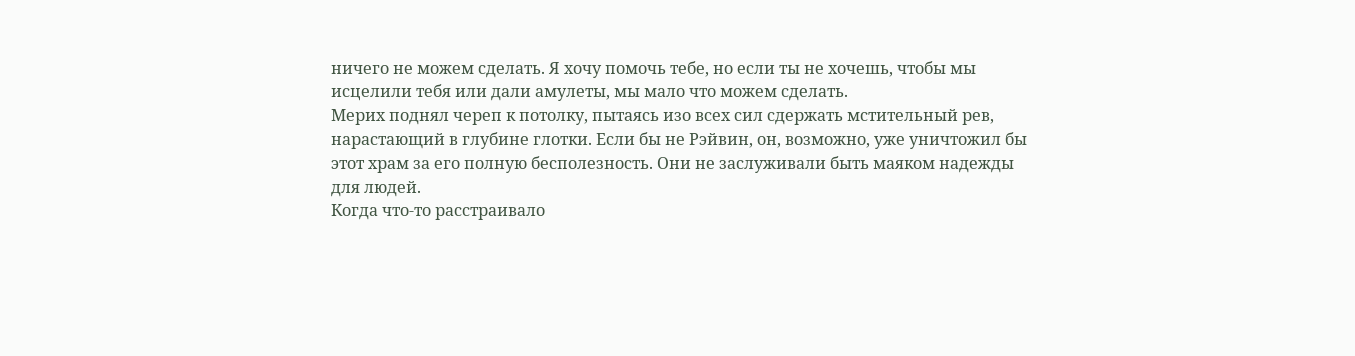ничего не можем сделать. Я хочу помочь тебе, но если ты не хочешь, чтобы мы исцелили тебя или дали амулеты, мы мало что можем сделать.
Мерих поднял череп к потолку, пытаясь изо всех сил сдержать мстительный рев, нарастающий в глубине глотки. Если бы не Рэйвин, он, возможно, уже уничтожил бы этот храм за его полную бесполезность. Они не заслуживали быть маяком надежды для людей.
Когда что-то расстраивало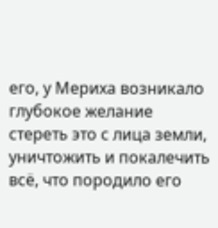его, у Мериха возникало глубокое желание стереть это с лица земли, уничтожить и покалечить всё, что породило его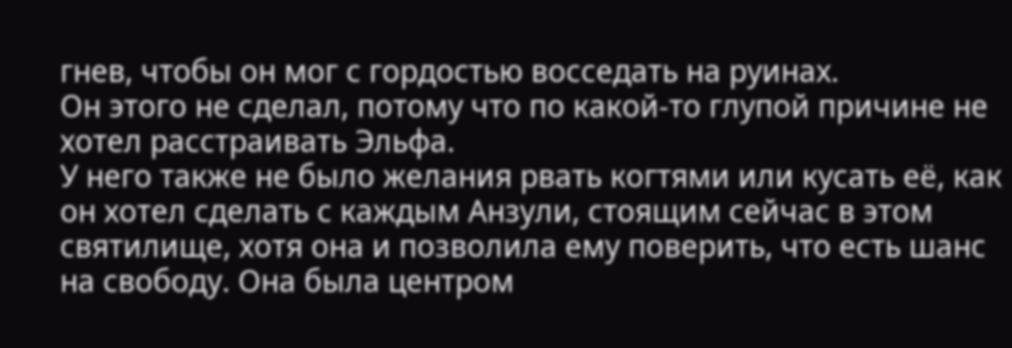гнев, чтобы он мог с гордостью восседать на руинах.
Он этого не сделал, потому что по какой-то глупой причине не хотел расстраивать Эльфа.
У него также не было желания рвать когтями или кусать её, как он хотел сделать с каждым Анзули, стоящим сейчас в этом святилище, хотя она и позволила ему поверить, что есть шанс на свободу. Она была центром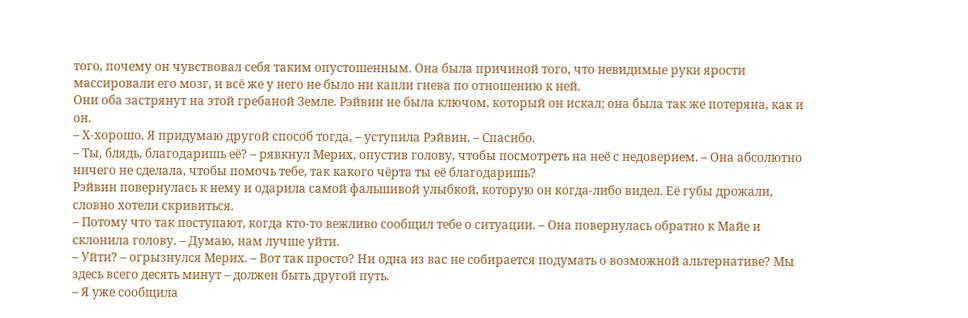того, почему он чувствовал себя таким опустошенным. Она была причиной того, что невидимые руки ярости массировали его мозг, и всё же у него не было ни капли гнева по отношению к ней.
Они оба застрянут на этой гребаной Земле. Рэйвин не была ключом, который он искал; она была так же потеряна, как и он.
– Х-хорошо. Я придумаю другой способ тогда, – уступила Рэйвин. – Спасибо.
– Ты, блядь, благодаришь её? – рявкнул Мерих, опустив голову, чтобы посмотреть на неё с недоверием. – Она абсолютно ничего не сделала, чтобы помочь тебе, так какого чёрта ты её благодаришь?
Рэйвин повернулась к нему и одарила самой фальшивой улыбкой, которую он когда-либо видел. Её губы дрожали, словно хотели скривиться.
– Потому что так поступают, когда кто-то вежливо сообщил тебе о ситуации. – Она повернулась обратно к Майе и склонила голову. – Думаю, нам лучше уйти.
– Уйти? – огрызнулся Мерих. – Вот так просто? Ни одна из вас не собирается подумать о возможной альтернативе? Мы здесь всего десять минут – должен быть другой путь.
– Я уже сообщила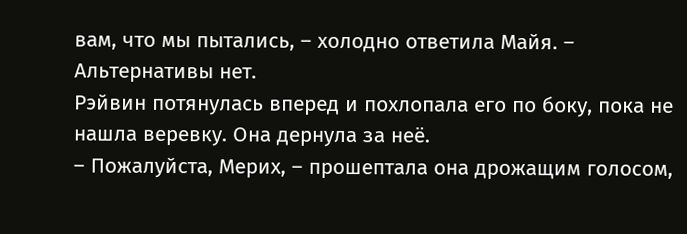вам, что мы пытались, – холодно ответила Майя. – Альтернативы нет.
Рэйвин потянулась вперед и похлопала его по боку, пока не нашла веревку. Она дернула за неё.
– Пожалуйста, Мерих, – прошептала она дрожащим голосом,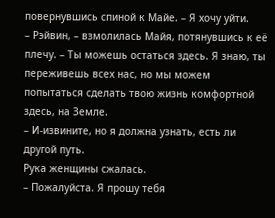повернувшись спиной к Майе. – Я хочу уйти.
– Рэйвин, – взмолилась Майя, потянувшись к её плечу. – Ты можешь остаться здесь. Я знаю, ты переживешь всех нас, но мы можем попытаться сделать твою жизнь комфортной здесь, на Земле.
– И-извините, но я должна узнать, есть ли другой путь.
Рука женщины сжалась.
– Пожалуйста. Я прошу тебя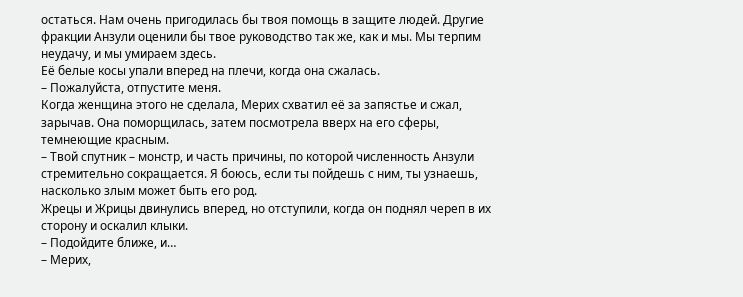остаться. Нам очень пригодилась бы твоя помощь в защите людей. Другие фракции Анзули оценили бы твое руководство так же, как и мы. Мы терпим неудачу, и мы умираем здесь.
Её белые косы упали вперед на плечи, когда она сжалась.
– Пожалуйста, отпустите меня.
Когда женщина этого не сделала, Мерих схватил её за запястье и сжал, зарычав. Она поморщилась, затем посмотрела вверх на его сферы, темнеющие красным.
– Твой спутник – монстр, и часть причины, по которой численность Анзули стремительно сокращается. Я боюсь, если ты пойдешь с ним, ты узнаешь, насколько злым может быть его род.
Жрецы и Жрицы двинулись вперед, но отступили, когда он поднял череп в их сторону и оскалил клыки.
– Подойдите ближе, и…
– Мерих,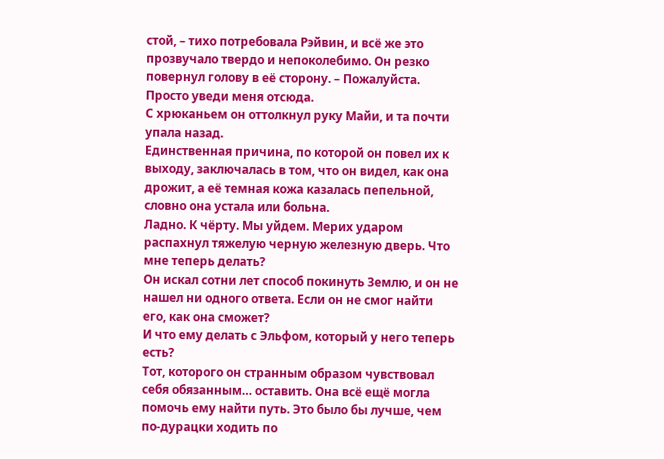стой, – тихо потребовала Рэйвин, и всё же это прозвучало твердо и непоколебимо. Он резко повернул голову в её сторону. – Пожалуйста. Просто уведи меня отсюда.
С хрюканьем он оттолкнул руку Майи, и та почти упала назад.
Единственная причина, по которой он повел их к выходу, заключалась в том, что он видел, как она дрожит, а её темная кожа казалась пепельной, словно она устала или больна.
Ладно. К чёрту. Мы уйдем. Мерих ударом распахнул тяжелую черную железную дверь. Что мне теперь делать?
Он искал сотни лет способ покинуть Землю, и он не нашел ни одного ответа. Если он не смог найти его, как она сможет?
И что ему делать с Эльфом, который у него теперь есть?
Тот, которого он странным образом чувствовал себя обязанным… оставить. Она всё ещё могла помочь ему найти путь. Это было бы лучше, чем по-дурацки ходить по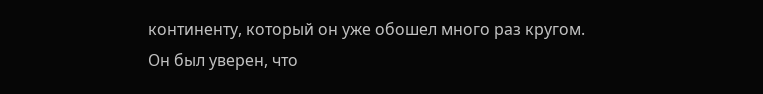континенту, который он уже обошел много раз кругом.
Он был уверен, что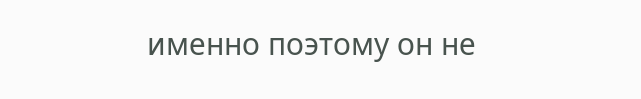именно поэтому он не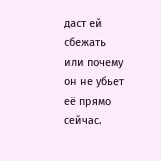даст ей сбежать или почему он не убьет её прямо сейчас.